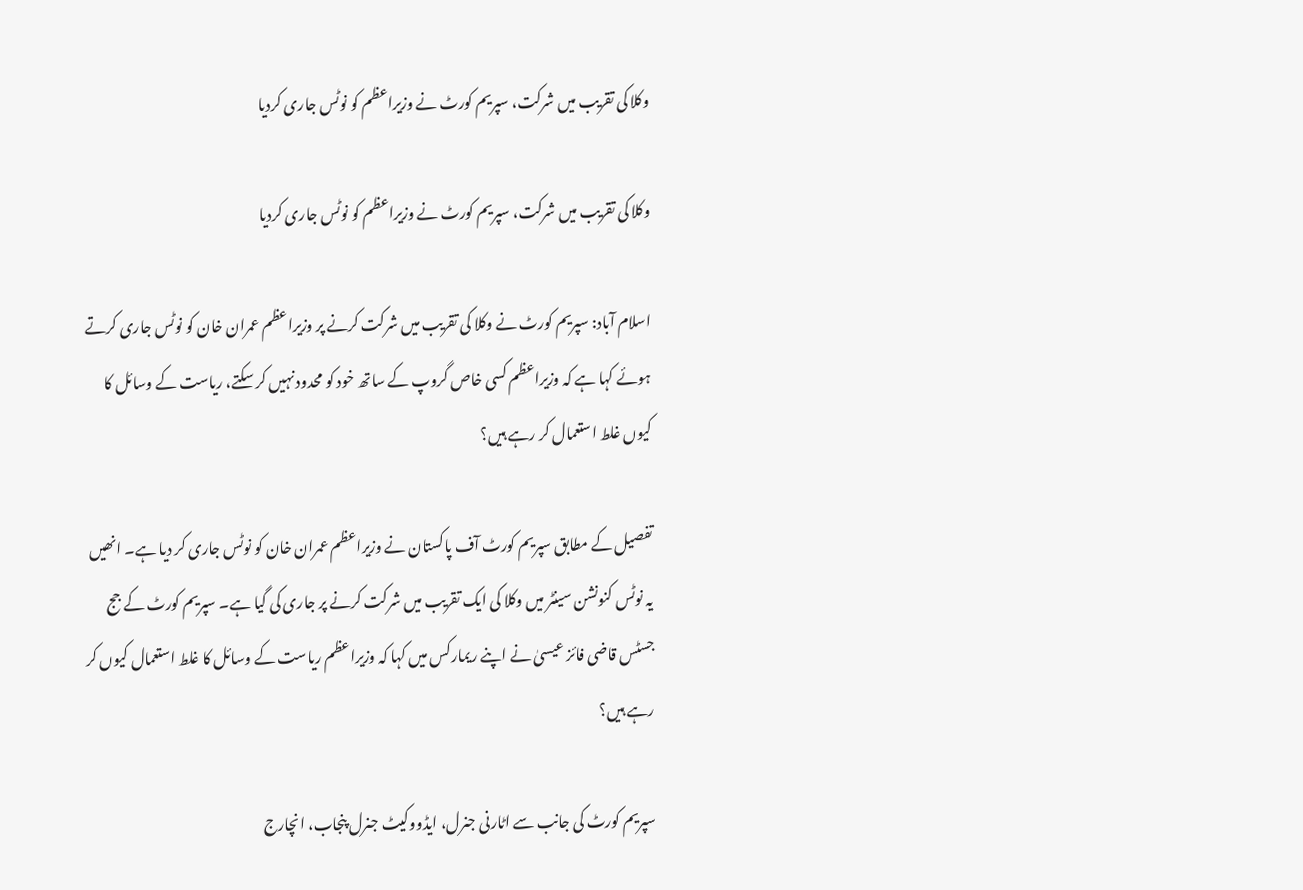وکلا کی تقریب میں شرکت، سپریم کورٹ نے وزیراعظم کو نوٹس جاری کردیا

وکلا کی تقریب میں شرکت، سپریم کورٹ نے وزیراعظم کو نوٹس جاری کردیا

اسلام آباد: سپریم کورٹ نے وکلا کی تقریب میں شرکت کرنے پر وزیراعظم عمران خان کو نوٹس جاری کرتے ہوئے کہا ہے کہ وزیراعظم کسی خاص گروپ کے ساتھ خود کو محدود نہیں کر سکتے، ریاست کے وسائل کا کیوں غلط استعمال کر رہے ہیں؟

تفصیل کے مطابق سپریم کورٹ آف پاکستان نے وزیراعظم عمران خان کو نوٹس جاری کر دیا ہے۔ انھیں یہ نوٹس کنونشن سینٹر میں وکلا کی ایک تقریب میں شرکت کرنے پر جاری کی گیا ہے۔ سپریم کورٹ کے جج جسٹس قاضی فائز عیسیٰ نے اپنے ریمارکس میں کہا کہ وزیراعظم ریاست کے وسائل کا غلط استعمال کیوں کر رہے ہیں؟

سپریم کورٹ کی جانب سے اٹارنی جنرل، ایڈووکیٹ جنرل پنجاب، انچارج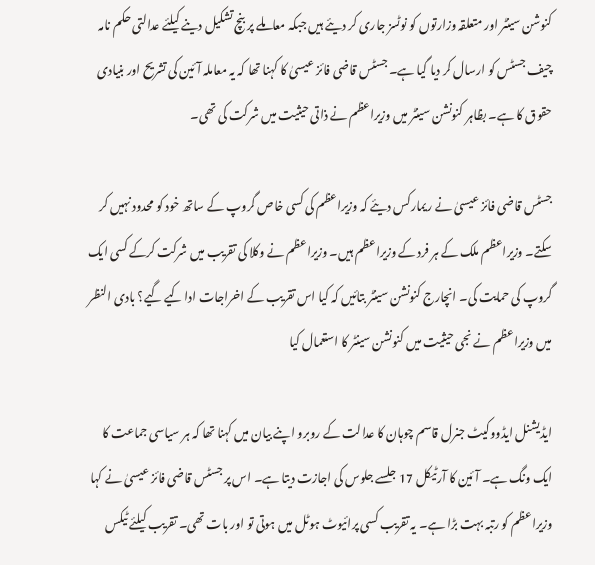کنوشن سینٹر اور متعلقہ وزارتوں کو نوٹسز جاری کر دیئے ہیں جبکہ معاملے پر بنچ تشکیل دینے کیلئے عدالتی حکم نامہ چیف جسٹس کو ارسال کر دیا گیا ہے۔ جسٹس قاضی فائز عیسیٰ کا کہنا تھا کہ یہ معاملہ آئین کی تشریح اور بنیادی حقوق کا ہے۔ بظاہر کنونشن سینٹر میں وزیراعظم نے ذاتی حیثیت میں شرکت کی تھی۔

جسٹس قاضی فائز عیسیٰ نے ریمارکس دیئے کہ وزیراعظم کی کسی خاص گروپ کے ساتھ خود کو محدود نہیں کر سکتے۔ وزیراعظم ملک کے ہر فرد کے وزیراعظم ہیں۔ وزیراعظم نے وکلا کی تقریب میں شرکت کرکے کسی ایک گروپ کی حمایت کی۔ انچارج کنونشن سینٹر بتائیں کہ کیا اس تقریب کے اخراجات ادا کیے گیے؟ بادی النظر میں وزیراعظم نے نجی حیثیت میں کنونشن سینٹر کا استعمال کیا

ایڈیشنل ایڈووکیٹ جنرل قاسم چوہان کا عدالت کے روبرو اپنے بیان میں کہنا تھا کہ ہر سیاسی جماعت کا ایک ونگ ہے۔ آئین کا آرٹیکل 17 جلسے جلوس کی اجازت دیتا ہے۔ اس پر جسٹس قاضی فائز عیسیٰ نے کہا وزیراعظم کو رتبہ بہت بڑا ہے۔ یہ تقریب کسی پرائیوٹ ہوٹل میں ہوتی تو اور بات تھی۔ تقریب کیلئے ٹیکس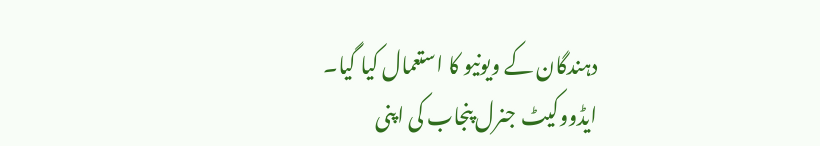دہندگان کے ویونیو کا استعمال کیا گیا۔ ایڈووکیٹ جنرل پنجاب کی اپنی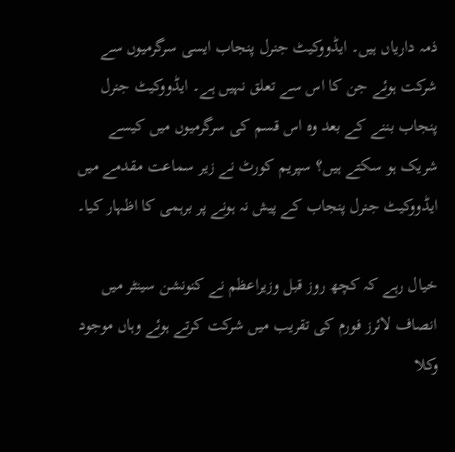ذمہ داریاں ہیں۔ ایڈووکیٹ جنرل پنجاب ایسی سرگرمیوں سے شرکت ہوئے جن کا اس سے تعلق نہیں ہے۔ ایڈووکیٹ جنرل پنجاب بننے کے بعد وہ اس قسم کی سرگرمیوں میں کیسے شریک ہو سکتے ہیں؟ سپریم کورٹ نے زیر سماعت مقدمے میں ایڈووکیٹ جنرل پنجاب کے پیش نہ ہونے پر برہمی کا اظہار کیا۔

خیال رہے کہ کچھ روز قبل وزیراعظم نے کنونشن سینٹر میں انصاف لائرز فورم کی تقریب میں شرکت کرتے ہوئے وہاں موجود وکلا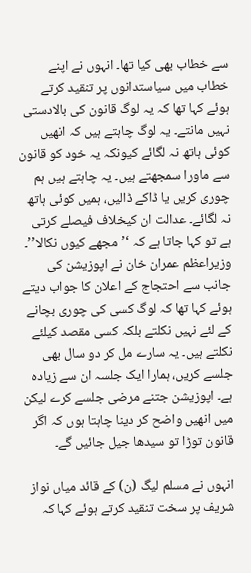سے خطاب بھی کیا تھا۔ انہوں نے اپنے خطاب میں سیاستدانوں پر تنقید کرتے ہوئے کہا تھا کہ یہ لوگ قانون کی بالادستی نہیں مانتے۔ یہ لوگ چاہتے ہیں کہ انھیں کوئی ہاتھ نہ لگائے کیونکہ یہ خود کو قانون سے ماورا سمجھتے ہیں۔ یہ چاہتے ہیں ہم چوری کریں یا ڈاکے ڈالیں، ہمیں کوئی ہاتھ نہ لگائے۔ عدالت ان کیخلاف فیصلے کرتی ہے تو کہا جاتا ہے کہ ‘’مجھے کیوں نکالا’’۔ وزیراعظم عمران خان نے اپوزیشن کی جانب سے احتجاج کے اعلان کا جواب دیتے ہوئے کہا تھا کہ لوگ کسی کی چوری بچانے کے لئے نہیں نکلتے بلکہ کسی مقصد کیلئے نکلتے ہیں۔ یہ سارے مل کر دو سال بھی جلسے کریں، ہمارا ایک جلسہ ان سے زیادہ ہے۔ اپوزیشن جتنے مرضی جلسے کرے لیکن میں انھیں واضح کر دینا چاہتا ہوں کہ اگر قانون توڑا تو سیدھا جیل جائیں گے۔

انہوں نے مسلم لیگ (ن) کے قائد میاں نواز شریف پر سخت تنقید کرتے ہوئے کہا کہ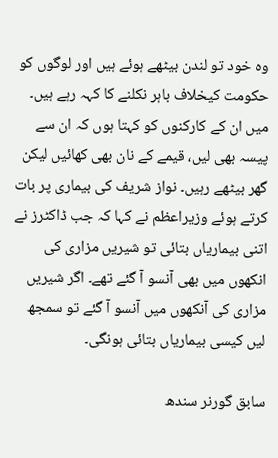وہ خود تو لندن بیٹھے ہوئے ہیں اور لوگوں کو حکومت کیخلاف باہر نکلنے کا کہہ رہے ہیں۔ میں ان کے کارکنوں کو کہتا ہوں کہ ان سے پیسہ بھی لیں، قیمے کے نان بھی کھائیں لیکن گھر بیٹھے رہیں۔ نواز شریف کی بیماری پر بات کرتے ہوئے وزیراعظم نے کہا کہ جب ڈاکٹرز نے اتنی بیماریاں بتائی تو شیریں مزاری کی انکھوں میں بھی آنسو آ گئے تھے۔ اگر شیریں مزاری کی آنکھوں میں آنسو آ گئے تو سمجھ لیں کیسی بیماریاں بتائی ہونگی۔

سابق گورنر سندھ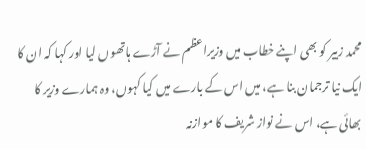محمد زبیر کو بھی اپنے خطاب میں وزیراعظم نے آڑے ہاتھوں لیا اور کہا کہ ان کا ایک نیا ترجمان بنا ہے، میں اس کے بارے میں کیا کہوں، وہ ہمارے وزیر کا بھائی ہے، اس نے نواز شریف کا موازنہ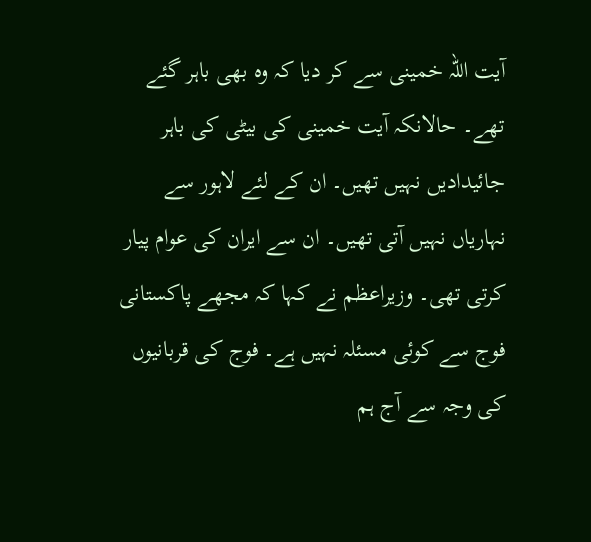آیت اللہ خمینی سے کر دیا کہ وہ بھی باہر گئے تھے۔ حالانکہ آیت خمینی کی بیٹی کی باہر جائیدادیں نہیں تھیں۔ ان کے لئے لاہور سے نہاریاں نہیں آتی تھیں۔ ان سے ایران کی عوام پیار کرتی تھی۔ وزیراعظم نے کہا کہ مجھے پاکستانی فوج سے کوئی مسئلہ نہیں ہے۔ فوج کی قربانیوں کی وجہ سے آج ہم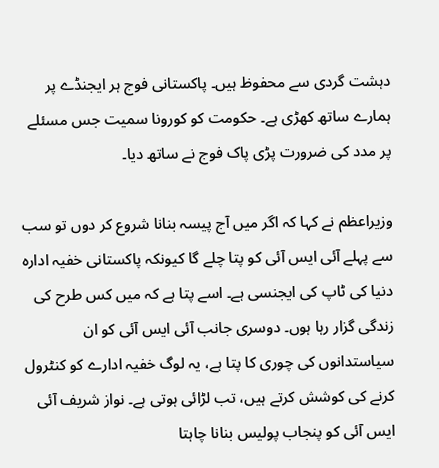دہشت گردی سے محفوظ ہیں۔ پاکستانی فوج ہر ایجنڈے پر ہمارے ساتھ کھڑی ہے۔ حکومت کو کورونا سمیت جس مسئلے پر مدد کی ضرورت پڑی پاک فوج نے ساتھ دیا۔

وزیراعظم نے کہا کہ اگر میں آج پیسہ بنانا شروع کر دوں تو سب سے پہلے آئی ایس آئی کو پتا چلے گا کیونکہ پاکستانی خفیہ ادارہ دنیا کی ٹاپ کی ایجنسی ہے۔ اسے پتا ہے کہ میں کس طرح کی زندگی گزار رہا ہوں۔ دوسری جانب آئی ایس آئی کو ان سیاستدانوں کی چوری کا پتا ہے، یہ لوگ خفیہ ادارے کو کنٹرول کرنے کی کوشش کرتے ہیں، تب لڑائی ہوتی ہے۔ نواز شریف آئی ایس آئی کو پنجاب پولیس بنانا چاہتا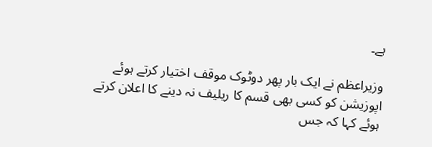ہے۔

وزیراعظم نے ایک بار پھر دوٹوک موقف اختیار کرتے ہوئے اپوزیشن کو کسی بھی قسم کا ریلیف نہ دینے کا اعلان کرتے ہوئے کہا کہ جس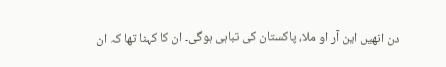دن انھیں این آر او ملا، پاکستان کی تباہی ہوگی۔ ان کا کہنا تھا کہ ان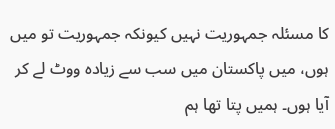کا مسئلہ جمہوریت نہیں کیونکہ جمہوریت تو میں ہوں، میں پاکستان میں سب سے زیادہ ووٹ لے کر آیا ہوں۔ ہمیں پتا تھا ہم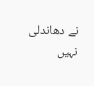نے دھاندلی نہیں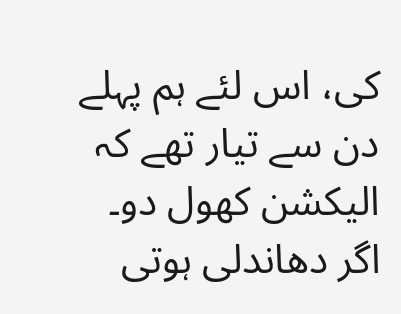کی، اس لئے ہم پہلے دن سے تیار تھے کہ الیکشن کھول دو۔ اگر دھاندلی ہوتی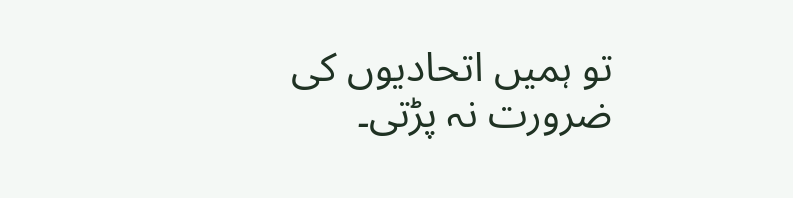تو ہمیں اتحادیوں کی ضرورت نہ پڑتی۔